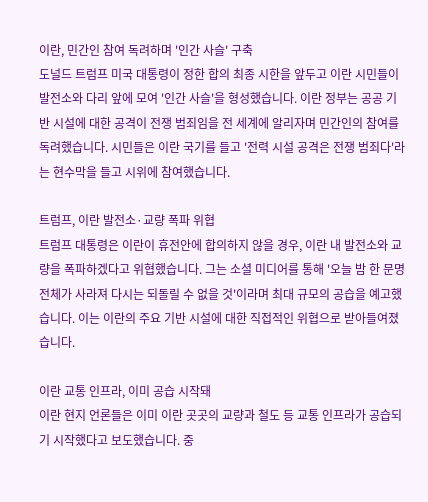이란, 민간인 참여 독려하며 '인간 사슬' 구축
도널드 트럼프 미국 대통령이 정한 합의 최종 시한을 앞두고 이란 시민들이 발전소와 다리 앞에 모여 '인간 사슬'을 형성했습니다. 이란 정부는 공공 기반 시설에 대한 공격이 전쟁 범죄임을 전 세계에 알리자며 민간인의 참여를 독려했습니다. 시민들은 이란 국기를 들고 '전력 시설 공격은 전쟁 범죄다'라는 현수막을 들고 시위에 참여했습니다.

트럼프, 이란 발전소·교량 폭파 위협
트럼프 대통령은 이란이 휴전안에 합의하지 않을 경우, 이란 내 발전소와 교량을 폭파하겠다고 위협했습니다. 그는 소셜 미디어를 통해 '오늘 밤 한 문명 전체가 사라져 다시는 되돌릴 수 없을 것'이라며 최대 규모의 공습을 예고했습니다. 이는 이란의 주요 기반 시설에 대한 직접적인 위협으로 받아들여졌습니다.

이란 교통 인프라, 이미 공습 시작돼
이란 현지 언론들은 이미 이란 곳곳의 교량과 철도 등 교통 인프라가 공습되기 시작했다고 보도했습니다. 중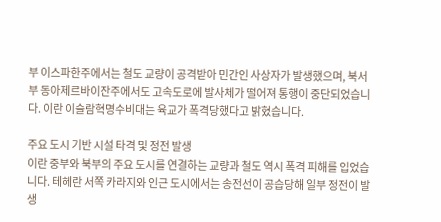부 이스파한주에서는 철도 교량이 공격받아 민간인 사상자가 발생했으며, 북서부 동아제르바이잔주에서도 고속도로에 발사체가 떨어져 통행이 중단되었습니다. 이란 이슬람혁명수비대는 육교가 폭격당했다고 밝혔습니다.

주요 도시 기반 시설 타격 및 정전 발생
이란 중부와 북부의 주요 도시를 연결하는 교량과 철도 역시 폭격 피해를 입었습니다. 테헤란 서쪽 카라지와 인근 도시에서는 송전선이 공습당해 일부 정전이 발생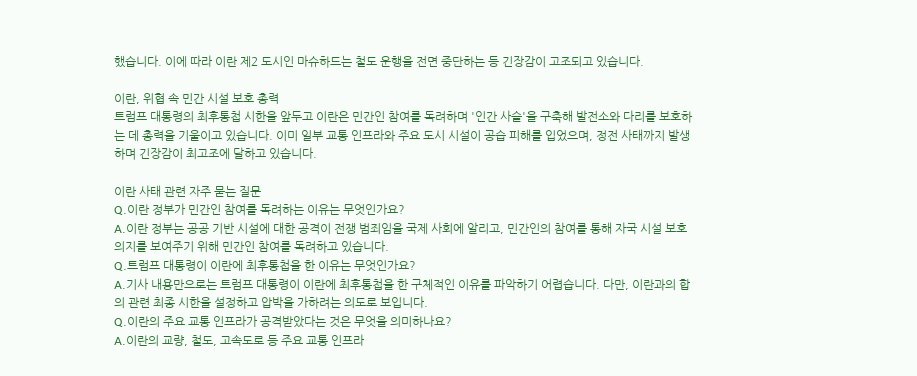했습니다. 이에 따라 이란 제2 도시인 마슈하드는 철도 운행을 전면 중단하는 등 긴장감이 고조되고 있습니다.

이란, 위협 속 민간 시설 보호 총력
트럼프 대통령의 최후통첩 시한을 앞두고 이란은 민간인 참여를 독려하며 '인간 사슬'을 구축해 발전소와 다리를 보호하는 데 총력을 기울이고 있습니다. 이미 일부 교통 인프라와 주요 도시 시설이 공습 피해를 입었으며, 정전 사태까지 발생하며 긴장감이 최고조에 달하고 있습니다.

이란 사태 관련 자주 묻는 질문
Q.이란 정부가 민간인 참여를 독려하는 이유는 무엇인가요?
A.이란 정부는 공공 기반 시설에 대한 공격이 전쟁 범죄임을 국제 사회에 알리고, 민간인의 참여를 통해 자국 시설 보호 의지를 보여주기 위해 민간인 참여를 독려하고 있습니다.
Q.트럼프 대통령이 이란에 최후통첩을 한 이유는 무엇인가요?
A.기사 내용만으로는 트럼프 대통령이 이란에 최후통첩을 한 구체적인 이유를 파악하기 어렵습니다. 다만, 이란과의 합의 관련 최종 시한을 설정하고 압박을 가하려는 의도로 보입니다.
Q.이란의 주요 교통 인프라가 공격받았다는 것은 무엇을 의미하나요?
A.이란의 교량, 철도, 고속도로 등 주요 교통 인프라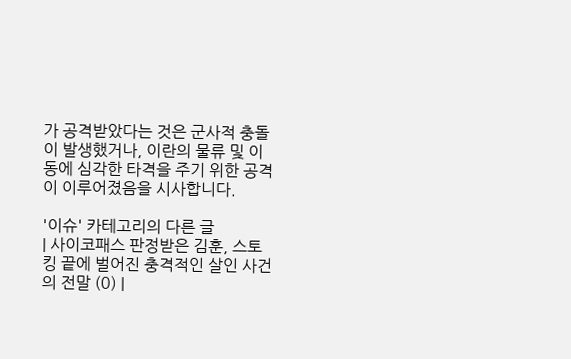가 공격받았다는 것은 군사적 충돌이 발생했거나, 이란의 물류 및 이동에 심각한 타격을 주기 위한 공격이 이루어졌음을 시사합니다.

'이슈' 카테고리의 다른 글
| 사이코패스 판정받은 김훈, 스토킹 끝에 벌어진 충격적인 살인 사건의 전말 (0) |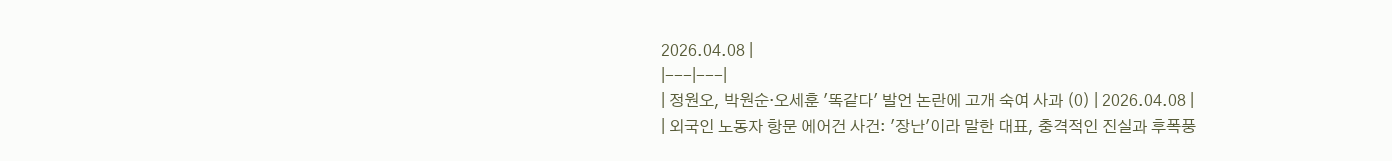2026.04.08 |
|---|---|
| 정원오, 박원순·오세훈 '똑같다' 발언 논란에 고개 숙여 사과 (0) | 2026.04.08 |
| 외국인 노동자 항문 에어건 사건: '장난'이라 말한 대표, 충격적인 진실과 후폭풍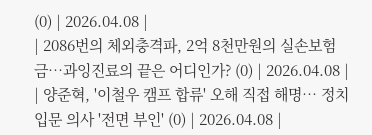(0) | 2026.04.08 |
| 2086번의 체외충격파, 2억 8천만원의 실손보험금…과잉진료의 끝은 어디인가? (0) | 2026.04.08 |
| 양준혁, '이철우 캠프 합류' 오해 직접 해명… 정치 입문 의사 '전면 부인' (0) | 2026.04.08 |